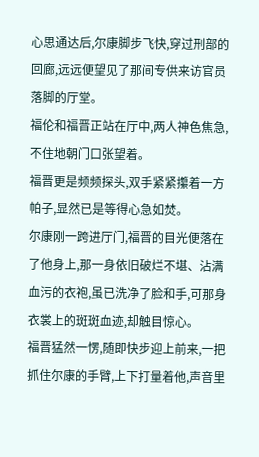心思通达后,尔康脚步飞快,穿过刑部的回廊,远远便望见了那间专供来访官员落脚的厅堂。
福伦和福晋正站在厅中,两人神色焦急,不住地朝门口张望着。
福晋更是频频探头,双手紧紧攥着一方帕子,显然已是等得心急如焚。
尔康刚一跨进厅门,福晋的目光便落在了他身上,那一身依旧破烂不堪、沾满血污的衣袍,虽已洗净了脸和手,可那身衣裳上的斑斑血迹,却触目惊心。
福晋猛然一愣,随即快步迎上前来,一把抓住尔康的手臂,上下打量着他,声音里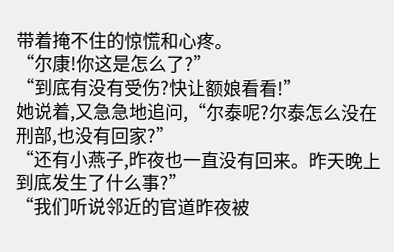带着掩不住的惊慌和心疼。
“尔康!你这是怎么了?”
“到底有没有受伤?快让额娘看看!”
她说着,又急急地追问,“尔泰呢?尔泰怎么没在刑部,也没有回家?”
“还有小燕子,昨夜也一直没有回来。昨天晚上到底发生了什么事?”
“我们听说邻近的官道昨夜被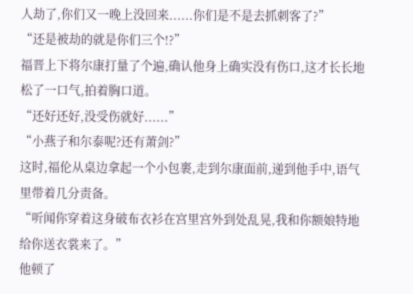人劫了,你们又一晚上没回来......你们是不是去抓刺客了?”
“还是被劫的就是你们三个!?”
福晋上下将尔康打量了个遍,确认他身上确实没有伤口,这才长长地松了一口气,拍着胸口道。
“还好还好,没受伤就好......”
“小燕子和尔泰呢?还有萧剑?”
这时,福伦从桌边拿起一个小包裹,走到尔康面前,递到他手中,语气里带着几分责备。
“听闻你穿着这身破布衣衫在宫里宫外到处乱晃,我和你额娘特地给你送衣裳来了。”
他顿了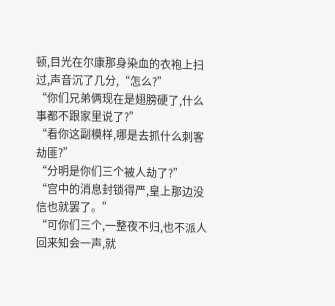顿,目光在尔康那身染血的衣袍上扫过,声音沉了几分,“怎么?”
“你们兄弟俩现在是翅膀硬了,什么事都不跟家里说了?”
“看你这副模样,哪是去抓什么刺客劫匪?”
“分明是你们三个被人劫了?”
“宫中的消息封锁得严,皇上那边没信也就罢了。”
“可你们三个,一整夜不归,也不派人回来知会一声,就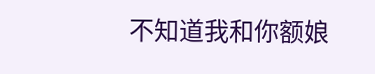不知道我和你额娘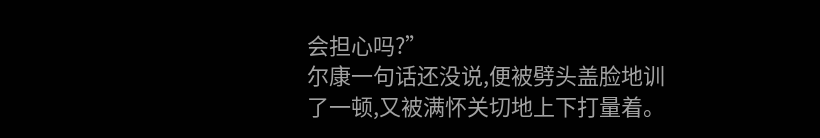会担心吗?”
尔康一句话还没说,便被劈头盖脸地训了一顿,又被满怀关切地上下打量着。